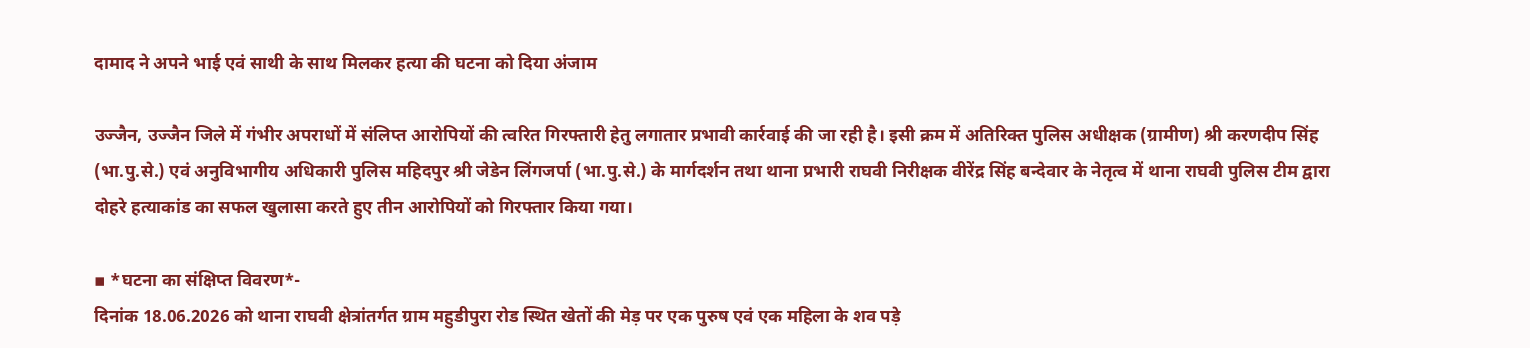दामाद ने अपने भाई एवं साथी के साथ मिलकर हत्या की घटना को दिया अंजाम

उज्जैन, उज्जैन जिले में गंभीर अपराधों में संलिप्त आरोपियों की त्वरित गिरफ्तारी हेतु लगातार प्रभावी कार्रवाई की जा रही है। इसी क्रम में अतिरिक्त पुलिस अधीक्षक (ग्रामीण) श्री करणदीप सिंह (भा.पु.से.) एवं अनुविभागीय अधिकारी पुलिस महिदपुर श्री जेडेन लिंगजर्पा (भा.पु.से.) के मार्गदर्शन तथा थाना प्रभारी राघवी निरीक्षक वीरेंद्र सिंह बन्देवार के नेतृत्व में थाना राघवी पुलिस टीम द्वारा दोहरे हत्याकांड का सफल खुलासा करते हुए तीन आरोपियों को गिरफ्तार किया गया।

▪ *घटना का संक्षिप्त विवरण*-
दिनांक 18.06.2026 को थाना राघवी क्षेत्रांतर्गत ग्राम महुडीपुरा रोड स्थित खेतों की मेड़ पर एक पुरुष एवं एक महिला के शव पड़े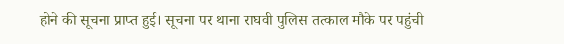होने की सूचना प्राप्त हुई। सूचना पर थाना राघवी पुलिस तत्काल मौके पर पहुंची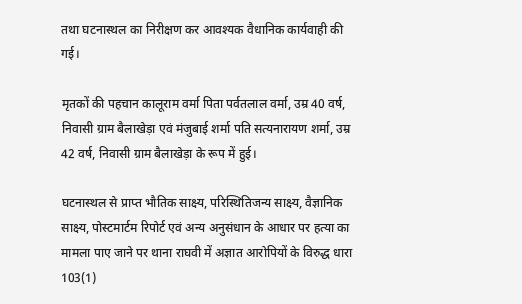तथा घटनास्थल का निरीक्षण कर आवश्यक वैधानिक कार्यवाही की गई।

मृतकों की पहचान कालूराम वर्मा पिता पर्वतलाल वर्मा, उम्र 40 वर्ष, निवासी ग्राम बैलाखेड़ा एवं मंजुबाई शर्मा पति सत्यनारायण शर्मा, उम्र 42 वर्ष, निवासी ग्राम बैलाखेड़ा के रूप में हुई।

घटनास्थल से प्राप्त भौतिक साक्ष्य, परिस्थितिजन्य साक्ष्य, वैज्ञानिक साक्ष्य, पोस्टमार्टम रिपोर्ट एवं अन्य अनुसंधान के आधार पर हत्या का मामला पाए जाने पर थाना राघवी में अज्ञात आरोपियों के विरुद्ध धारा 103(1)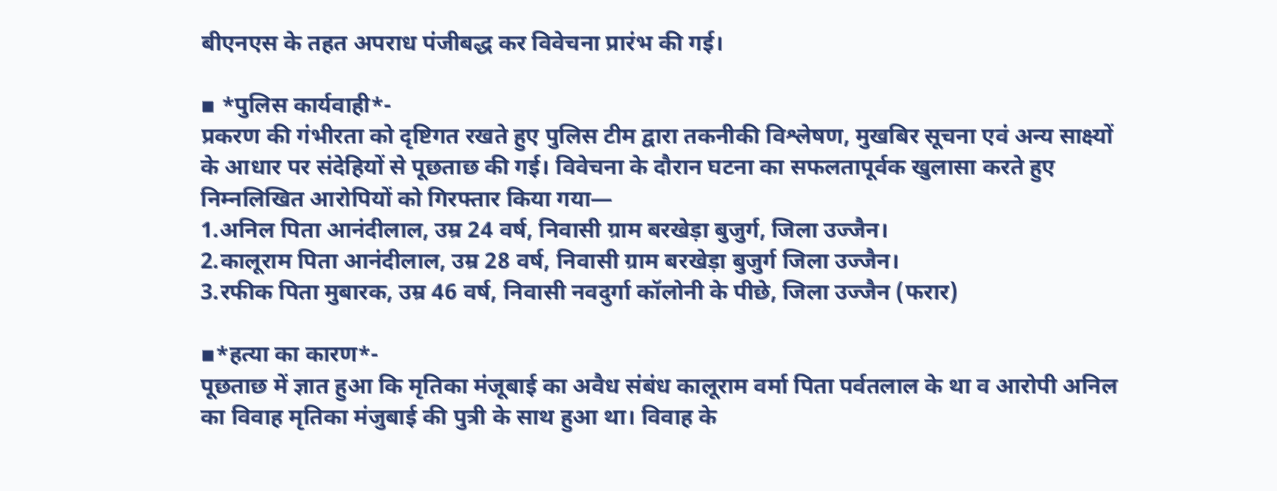बीएनएस के तहत अपराध पंजीबद्ध कर विवेचना प्रारंभ की गई।

▪ *पुलिस कार्यवाही*-
प्रकरण की गंभीरता को दृष्टिगत रखते हुए पुलिस टीम द्वारा तकनीकी विश्लेषण, मुखबिर सूचना एवं अन्य साक्ष्यों के आधार पर संदेहियों से पूछताछ की गई। विवेचना के दौरान घटना का सफलतापूर्वक खुलासा करते हुए निम्नलिखित आरोपियों को गिरफ्तार किया गया—
1.अनिल पिता आनंदीलाल, उम्र 24 वर्ष, निवासी ग्राम बरखेड़ा बुजुर्ग, जिला उज्जैन।
2.कालूराम पिता आनंदीलाल, उम्र 28 वर्ष, निवासी ग्राम बरखेड़ा बुजुर्ग जिला उज्जैन।
3.रफीक पिता मुबारक, उम्र 46 वर्ष, निवासी नवदुर्गा कॉलोनी के पीछे, जिला उज्जैन (फरार)

▪*हत्या का कारण*-
पूछताछ में ज्ञात हुआ कि मृतिका मंजूबाई का अवैध संबंध कालूराम वर्मा पिता पर्वतलाल के था व आरोपी अनिल का विवाह मृतिका मंजुबाई की पुत्री के साथ हुआ था। विवाह के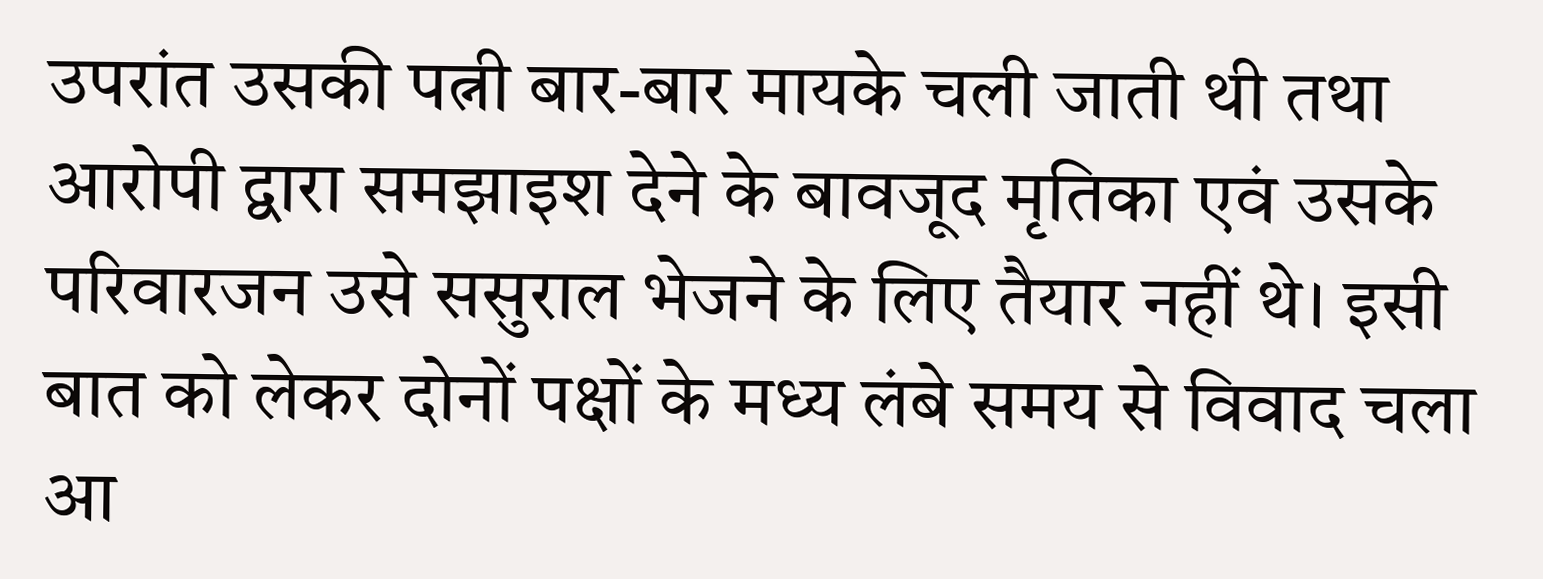उपरांत उसकी पत्नी बार-बार मायके चली जाती थी तथा आरोपी द्वारा समझाइश देने के बावजूद मृतिका एवं उसके परिवारजन उसे ससुराल भेजने के लिए तैयार नहीं थे। इसी बात को लेकर दोनों पक्षों के मध्य लंबे समय से विवाद चला आ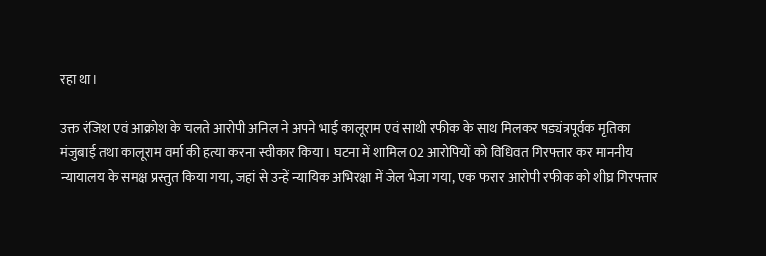रहा था।

उक्त रंजिश एवं आक्रोश के चलते आरोपी अनिल ने अपने भाई कालूराम एवं साथी रफीक के साथ मिलकर षड्यंत्रपूर्वक मृतिका मंजुबाई तथा कालूराम वर्मा की हत्या करना स्वीकार किया। घटना में शामिल 02 आरोपियों को विधिवत गिरफ्तार कर माननीय न्यायालय के समक्ष प्रस्तुत किया गया, जहां से उन्हें न्यायिक अभिरक्षा में जेल भेजा गया, एक फरार आरोपी रफीक को शीघ्र गिरफ्तार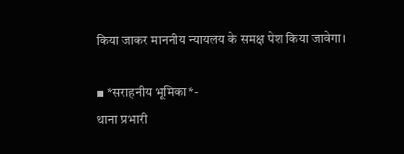किया जाकर माननीय न्यायलय के समक्ष पेश किया जावेगा।

▪ *सराहनीय भूमिका*-
थाना प्रभारी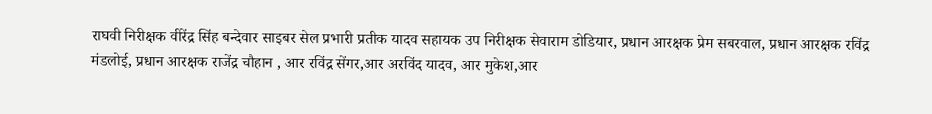राघवी निरीक्षक वीरेंद्र सिंह बन्देवार साइबर सेल प्रभारी प्रतीक यादव सहायक उप निरीक्षक सेवाराम डोडियार, प्रधान आरक्षक प्रेम सबरवाल, प्रधान आरक्षक रविंद्र मंडलोई, प्रधान आरक्षक राजेंद्र चौहान , आर रविंद्र सेंगर,आर अरविंद यादव, आर मुकेश,आर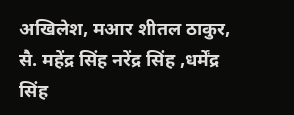अखिलेश, मआर शीतल ठाकुर, सै. महेंद्र सिंह नरेंद्र सिंह ,धर्मेंद्र सिंह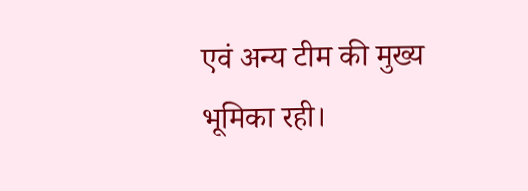एवं अन्य टीम की मुख्य भूमिका रही।